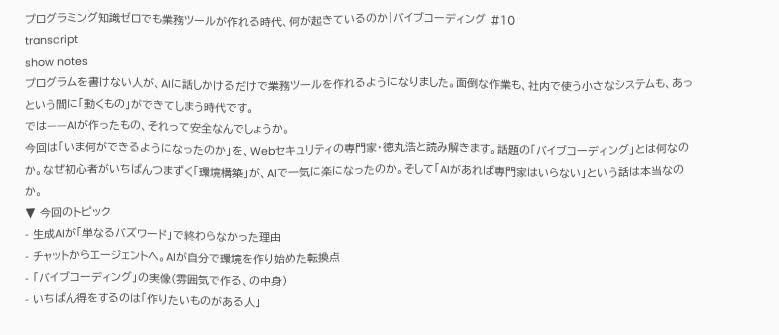プログラミング知識ゼロでも業務ツールが作れる時代、何が起きているのか|バイブコーディング #10
transcript
show notes
プログラムを書けない人が、AIに話しかけるだけで業務ツールを作れるようになりました。面倒な作業も、社内で使う小さなシステムも、あっという間に「動くもの」ができてしまう時代です。
では——AIが作ったもの、それって安全なんでしょうか。
今回は「いま何ができるようになったのか」を、Webセキュリティの専門家・徳丸浩と読み解きます。話題の「バイブコーディング」とは何なのか。なぜ初心者がいちばんつまずく「環境構築」が、AIで一気に楽になったのか。そして「AIがあれば専門家はいらない」という話は本当なのか。
▼ 今回のトピック
- 生成AIが「単なるバズワード」で終わらなかった理由
- チャットからエージェントへ。AIが自分で環境を作り始めた転換点
- 「バイブコーディング」の実像(雰囲気で作る、の中身)
- いちばん得をするのは「作りたいものがある人」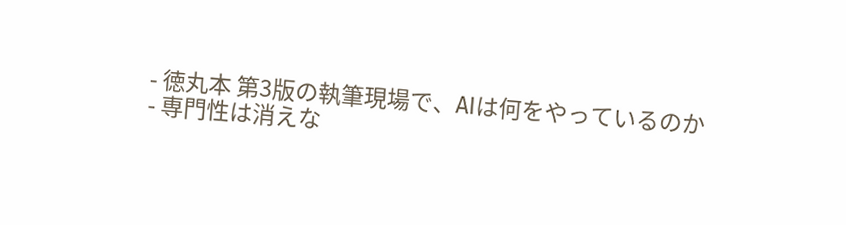- 徳丸本 第3版の執筆現場で、AIは何をやっているのか
- 専門性は消えな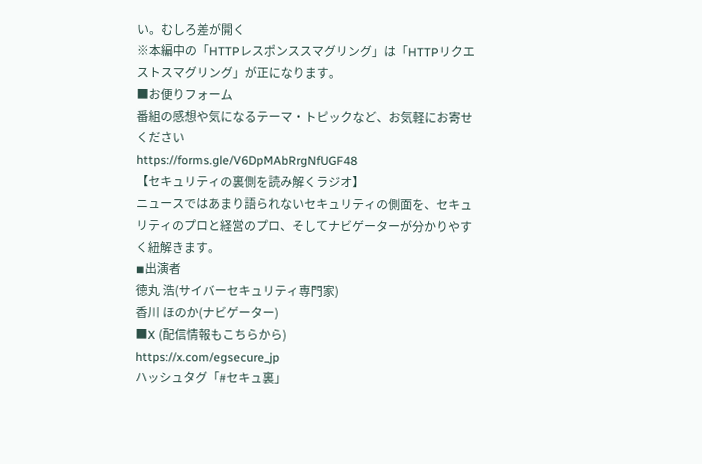い。むしろ差が開く
※本編中の「HTTPレスポンススマグリング」は「HTTPリクエストスマグリング」が正になります。
■お便りフォーム
番組の感想や気になるテーマ・トピックなど、お気軽にお寄せください
https://forms.gle/V6DpMAbRrgNfUGF48
【セキュリティの裏側を読み解くラジオ】
ニュースではあまり語られないセキュリティの側面を、セキュリティのプロと経営のプロ、そしてナビゲーターが分かりやすく紐解きます。
◾出演者
徳丸 浩(サイバーセキュリティ専門家)
香川 ほのか(ナビゲーター)
■X (配信情報もこちらから)
https://x.com/egsecure_jp
ハッシュタグ「#セキュ裏」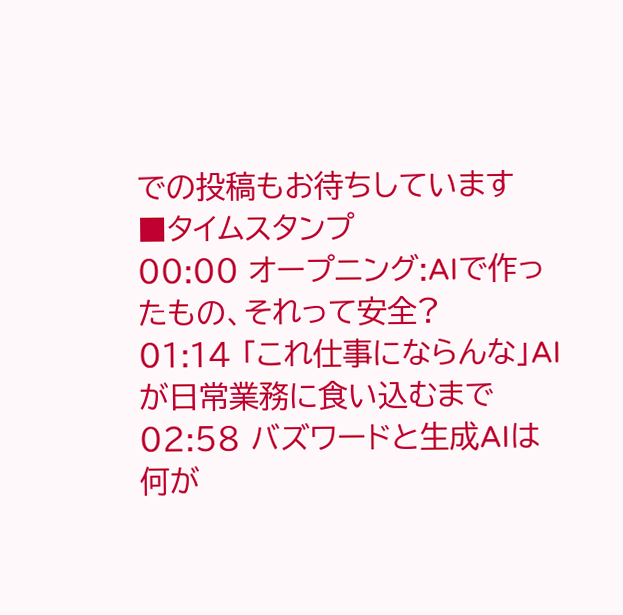での投稿もお待ちしています
■タイムスタンプ
00:00 オープニング:AIで作ったもの、それって安全?
01:14 「これ仕事にならんな」AIが日常業務に食い込むまで
02:58 バズワードと生成AIは何が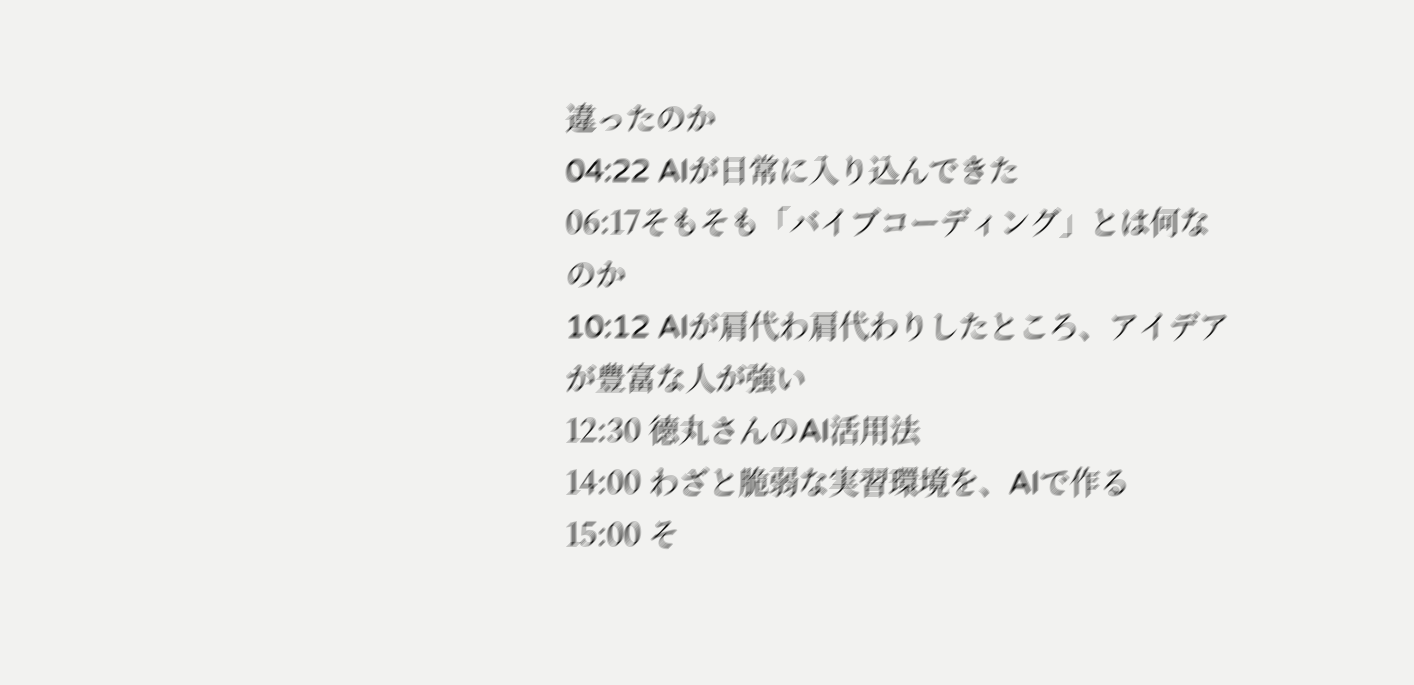違ったのか
04:22 AIが日常に入り込んできた
06:17そもそも「バイブコーディング」とは何なのか
10:12 AIが肩代わ肩代わりしたところ、アイデアが豊富な人が強い
12:30 徳丸さんのAI活用法
14:00 わざと脆弱な実習環境を、AIで作る
15:00 そ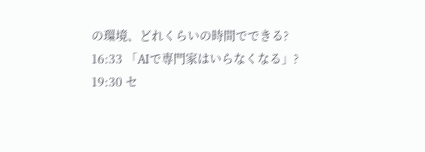の環境、どれくらいの時間でできる?
16:33 「AIで専門家はいらなくなる」?
19:30 セ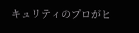キュリティのプロがヒ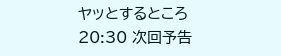ヤッとするところ
20:30 次回予告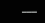━━━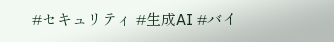#セキュリティ #生成AI #バイ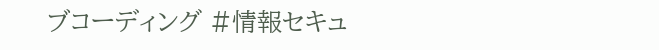ブコーディング #情報セキュ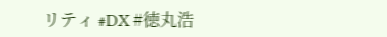リティ #DX #徳丸浩